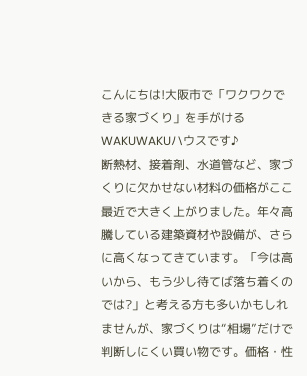こんにちは!大阪市で「ワクワクできる家づくり」を手がけるWAKUWAKUハウスです♪
断熱材、接着剤、水道管など、家づくりに欠かせない材料の価格がここ最近で大きく上がりました。年々高騰している建築資材や設備が、さらに高くなってきています。「今は高いから、もう少し待てば落ち着くのでは?」と考える方も多いかもしれませんが、家づくりは“相場”だけで判断しにくい買い物です。価格・性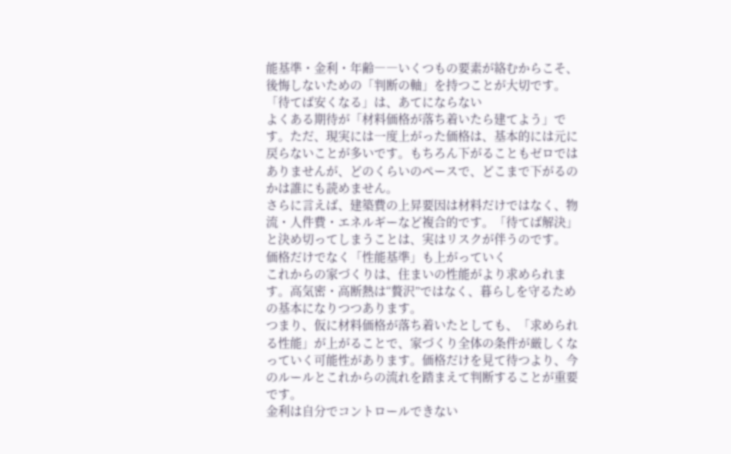能基準・金利・年齢――いくつもの要素が絡むからこそ、後悔しないための「判断の軸」を持つことが大切です。
「待てば安くなる」は、あてにならない
よくある期待が「材料価格が落ち着いたら建てよう」です。ただ、現実には一度上がった価格は、基本的には元に戻らないことが多いです。もちろん下がることもゼロではありませんが、どのくらいのペースで、どこまで下がるのかは誰にも読めません。
さらに言えば、建築費の上昇要因は材料だけではなく、物流・人件費・エネルギーなど複合的です。「待てば解決」と決め切ってしまうことは、実はリスクが伴うのです。
価格だけでなく「性能基準」も上がっていく
これからの家づくりは、住まいの性能がより求められます。高気密・高断熱は“贅沢”ではなく、暮らしを守るための基本になりつつあります。
つまり、仮に材料価格が落ち着いたとしても、「求められる性能」が上がることで、家づくり全体の条件が厳しくなっていく可能性があります。価格だけを見て待つより、今のルールとこれからの流れを踏まえて判断することが重要です。
金利は自分でコントロールできない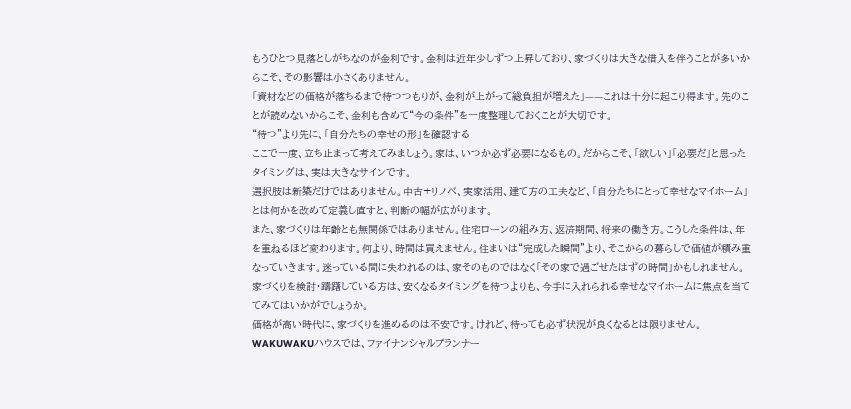もうひとつ見落としがちなのが金利です。金利は近年少しずつ上昇しており、家づくりは大きな借入を伴うことが多いからこそ、その影響は小さくありません。
「資材などの価格が落ちるまで待つつもりが、金利が上がって総負担が増えた」——これは十分に起こり得ます。先のことが読めないからこそ、金利も含めて“今の条件”を一度整理しておくことが大切です。
“待つ”より先に、「自分たちの幸せの形」を確認する
ここで一度、立ち止まって考えてみましょう。家は、いつか必ず必要になるもの。だからこそ、「欲しい」「必要だ」と思ったタイミングは、実は大きなサインです。
選択肢は新築だけではありません。中古+リノベ、実家活用、建て方の工夫など、「自分たちにとって幸せなマイホーム」とは何かを改めて定義し直すと、判断の幅が広がります。
また、家づくりは年齢とも無関係ではありません。住宅ローンの組み方、返済期間、将来の働き方。こうした条件は、年を重ねるほど変わります。何より、時間は買えません。住まいは“完成した瞬間”より、そこからの暮らしで価値が積み重なっていきます。迷っている間に失われるのは、家そのものではなく「その家で過ごせたはずの時間」かもしれません。
家づくりを検討・躊躇している方は、安くなるタイミングを待つよりも、今手に入れられる幸せなマイホームに焦点を当ててみてはいかがでしょうか。
価格が高い時代に、家づくりを進めるのは不安です。けれど、待っても必ず状況が良くなるとは限りません。WAKUWAKUハウスでは、ファイナンシャルプランナー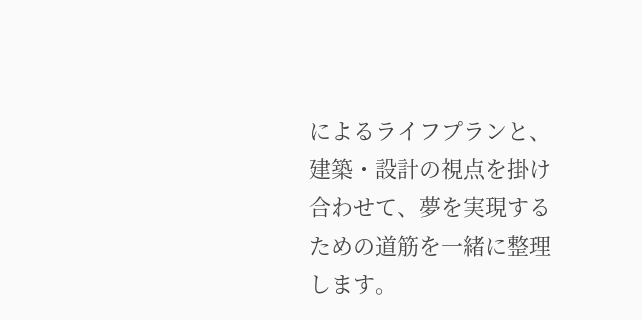によるライフプランと、建築・設計の視点を掛け合わせて、夢を実現するための道筋を一緒に整理します。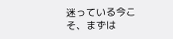迷っている今こそ、まずは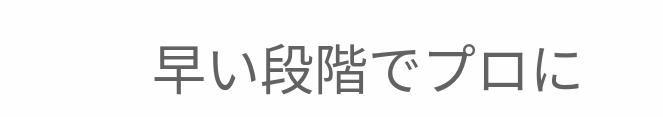早い段階でプロに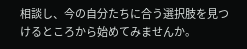相談し、今の自分たちに合う選択肢を見つけるところから始めてみませんか。